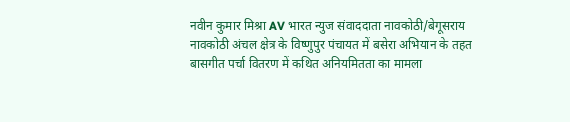नवीन कुमार मिश्रा AV भारत न्युज संवाददाता नावकोठी/बेगूसराय
नावकोठी अंचल क्षेत्र के विष्णुपुर पंचायत में बसेरा अभियान के तहत बासगीत पर्चा वितरण में कथित अनियमितता का मामला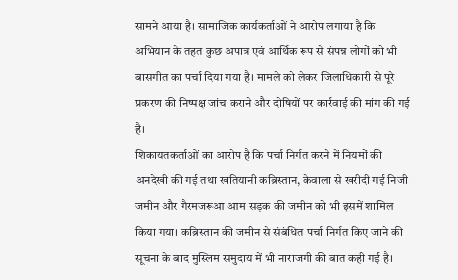सामने आया है। सामाजिक कार्यकर्ताओं ने आरोप लगाया है कि अभियान के तहत कुछ अपात्र एवं आर्थिक रूप से संपन्न लोगों को भी बासगीत का पर्चा दिया गया है। मामले को लेकर जिलाधिकारी से पूरे प्रकरण की निष्पक्ष जांच कराने और दोषियों पर कार्रवाई की मांग की गई है।
शिकायतकर्ताओं का आरोप है कि पर्चा निर्गत करने में नियमों की अनदेखी की गई तथा खतियानी कब्रिस्तान, केवाला से खरीदी गई निजी जमीन और गैरमजरूआ आम सड़क की जमीन को भी इसमें शामिल किया गया। कब्रिस्तान की जमीन से संबंधित पर्चा निर्गत किए जाने की सूचना के बाद मुस्लिम समुदाय में भी नाराजगी की बात कही गई है।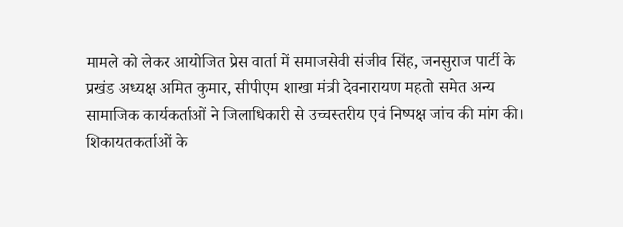मामले को लेकर आयोजित प्रेस वार्ता में समाजसेवी संजीव सिंह, जनसुराज पार्टी के प्रखंड अध्यक्ष अमित कुमार, सीपीएम शाखा मंत्री देवनारायण महतो समेत अन्य सामाजिक कार्यकर्ताओं ने जिलाधिकारी से उच्चस्तरीय एवं निष्पक्ष जांच की मांग की।
शिकायतकर्ताओं के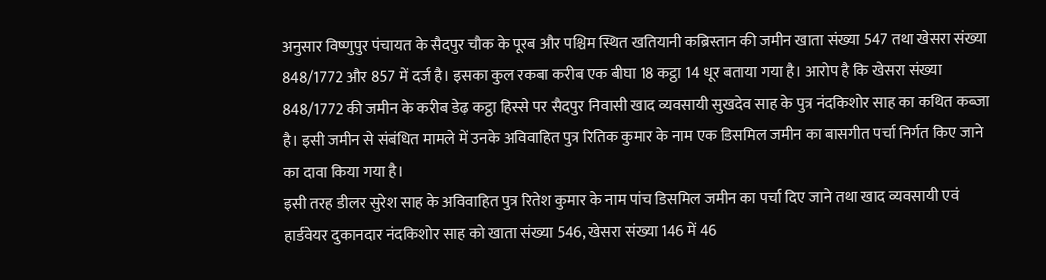अनुसार विष्णुपुर पंचायत के सैदपुर चौक के पूरब और पश्चिम स्थित खतियानी कब्रिस्तान की जमीन खाता संख्या 547 तथा खेसरा संख्या 848/1772 और 857 में दर्ज है। इसका कुल रकबा करीब एक बीघा 18 कट्ठा 14 धूर बताया गया है। आरोप है कि खेसरा संख्या 848/1772 की जमीन के करीब डेढ़ कट्ठा हिस्से पर सैदपुर निवासी खाद व्यवसायी सुखदेव साह के पुत्र नंदकिशोर साह का कथित कब्जा है। इसी जमीन से संबंधित मामले में उनके अविवाहित पुत्र रितिक कुमार के नाम एक डिसमिल जमीन का बासगीत पर्चा निर्गत किए जाने का दावा किया गया है।
इसी तरह डीलर सुरेश साह के अविवाहित पुत्र रितेश कुमार के नाम पांच डिसमिल जमीन का पर्चा दिए जाने तथा खाद व्यवसायी एवं हार्डवेयर दुकानदार नंदकिशोर साह को खाता संख्या 546, खेसरा संख्या 146 में 46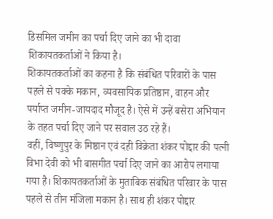डिसमिल जमीन का पर्चा दिए जाने का भी दावा शिकायतकर्ताओं ने किया है।
शिकायतकर्ताओं का कहना है कि संबंधित परिवारों के पास पहले से पक्के मकान, व्यवसायिक प्रतिष्ठान, वाहन और पर्याप्त जमीन-जायदाद मौजूद है। ऐसे में उन्हें बसेरा अभियान के तहत पर्चा दिए जाने पर सवाल उठ रहे हैं।
वहीं, विष्णुपुर के मिष्ठान एवं दही विक्रेता शंकर पोद्दार की पत्नी विभा देवी को भी बासगीत पर्चा दिए जाने का आरोप लगाया गया है। शिकायतकर्ताओं के मुताबिक संबंधित परिवार के पास पहले से तीन मंजिला मकान है। साथ ही शंकर पोद्दार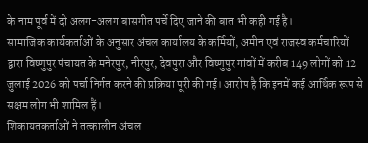के नाम पूर्व में दो अलग-अलग बासगीत पर्चे दिए जाने की बात भी कही गई है।
सामाजिक कार्यकर्ताओं के अनुसार अंचल कार्यालय के कर्मियों, अमीन एवं राजस्व कर्मचारियों द्वारा विष्णुपुर पंचायत के मनेरपुर, नीरपुर, देवपुरा और विष्णुपुर गांवों में करीब 149 लोगों को 12 जुलाई 2026 को पर्चा निर्गत करने की प्रक्रिया पूरी की गई। आरोप है कि इनमें कई आर्थिक रूप से सक्षम लोग भी शामिल हैं।
शिकायतकर्ताओं ने तत्कालीन अंचल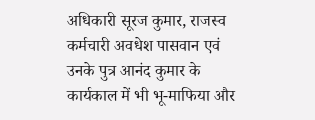अधिकारी सूरज कुमार, राजस्व कर्मचारी अवधेश पासवान एवं उनके पुत्र आनंद कुमार के कार्यकाल में भी भू-माफिया और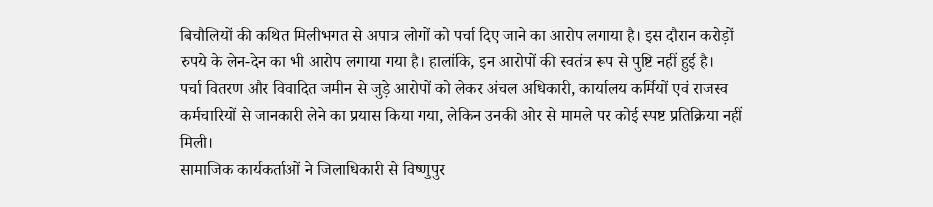बिचौलियों की कथित मिलीभगत से अपात्र लोगों को पर्चा दिए जाने का आरोप लगाया है। इस दौरान करोड़ों रुपये के लेन-देन का भी आरोप लगाया गया है। हालांकि, इन आरोपों की स्वतंत्र रूप से पुष्टि नहीं हुई है।
पर्चा वितरण और विवादित जमीन से जुड़े आरोपों को लेकर अंचल अधिकारी, कार्यालय कर्मियों एवं राजस्व कर्मचारियों से जानकारी लेने का प्रयास किया गया, लेकिन उनकी ओर से मामले पर कोई स्पष्ट प्रतिक्रिया नहीं मिली।
सामाजिक कार्यकर्ताओं ने जिलाधिकारी से विष्णुपुर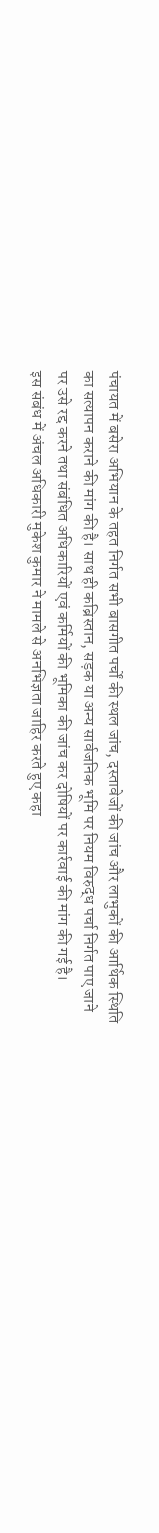पंचायत में बसेरा अभियान के तहत निर्गत सभी बासगीत पर्चों की स्थल जांच, दस्तावेजों की जांच और लाभुकों की आर्थिक स्थिति का सत्यापन कराने की मांग की है। साथ ही कब्रिस्तान, सड़क या अन्य सार्वजनिक भूमि पर नियम विरुद्ध पर्चा निर्गत पाए जाने पर उसे रद्द करने तथा संबंधित अधिकारियों एवं कर्मियों की भूमिका की जांच कर दोषियों पर कार्रवाई की मांग की गई है।
इस संबंध में अंचल अधिकारी मुकेश कुमार ने मामले से अनभिज्ञता जाहिर करते हुए कहा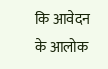कि आवेदन के आलोक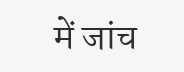में जांच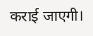कराई जाएगी।